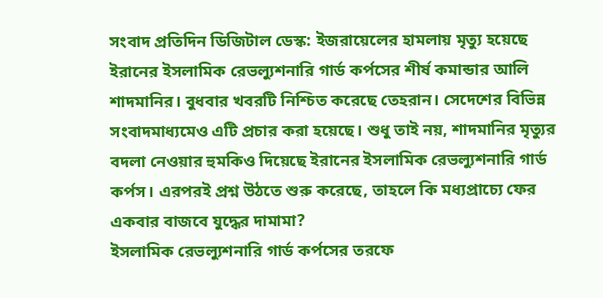সংবাদ প্রতিদিন ডিজিটাল ডেস্ক: ইজরায়েলের হামলায় মৃত্যু হয়েছে ইরানের ইসলামিক রেভল্যুশনারি গার্ড কর্পসের শীর্ষ কমান্ডার আলি শাদমানির। বুধবার খবরটি নিশ্চিত করেছে তেহরান। সেদেশের বিভিন্ন সংবাদমাধ্যমেও এটি প্রচার করা হয়েছে। শুধু তাই নয়, শাদমানির মৃত্যুর বদলা নেওয়ার হুমকিও দিয়েছে ইরানের ইসলামিক রেভল্যুশনারি গার্ড কর্পস। এরপরই প্রশ্ন উঠতে শুরু করেছে, তাহলে কি মধ্যপ্রাচ্যে ফের একবার বাজবে যুদ্ধের দামামা?
ইসলামিক রেভল্যুশনারি গার্ড কর্পসের তরফে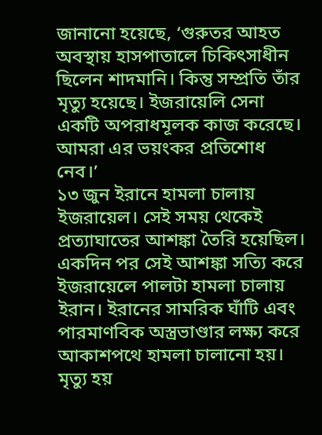জানানো হয়েছে, ‘গুরুতর আহত অবস্থায় হাসপাতালে চিকিৎসাধীন ছিলেন শাদমানি। কিন্তু সম্প্রতি তাঁর মৃত্যু হয়েছে। ইজরায়েলি সেনা একটি অপরাধমূলক কাজ করেছে। আমরা এর ভয়ংকর প্রতিশোধ নেব।’
১৩ জুন ইরানে হামলা চালায় ইজরায়েল। সেই সময় থেকেই প্রত্যাঘাতের আশঙ্কা তৈরি হয়েছিল। একদিন পর সেই আশঙ্কা সত্যি করে ইজরায়েলে পালটা হামলা চালায় ইরান। ইরানের সামরিক ঘাঁটি এবং পারমাণবিক অস্ত্রভাণ্ডার লক্ষ্য করে আকাশপথে হামলা চালানো হয়। মৃত্যু হয়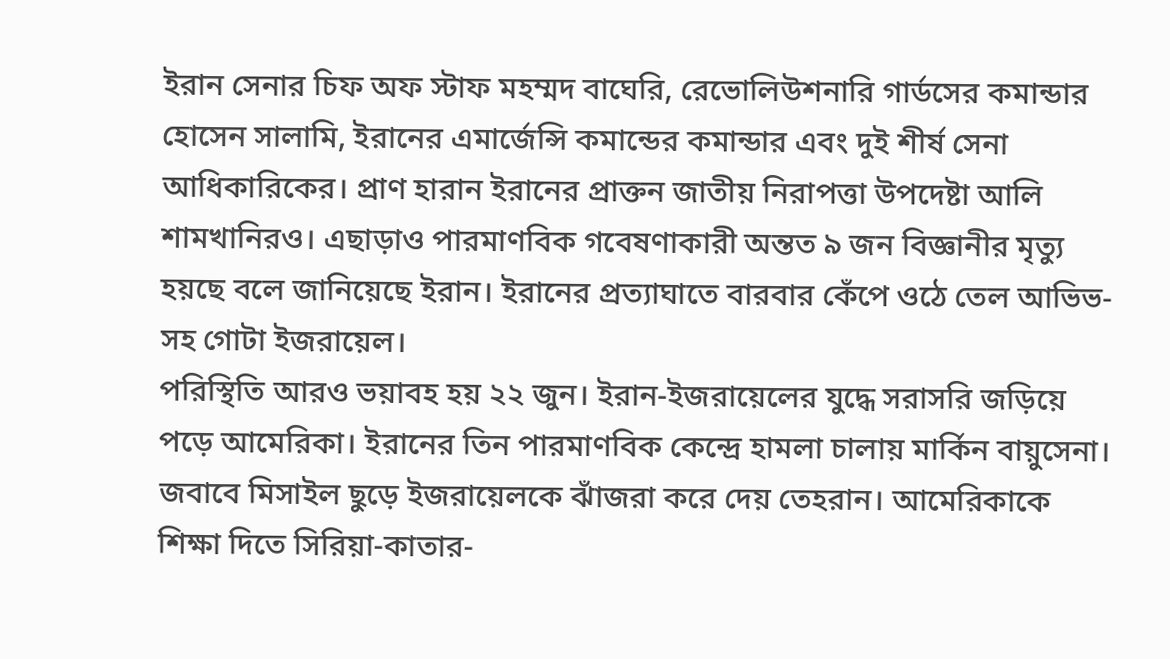ইরান সেনার চিফ অফ স্টাফ মহম্মদ বাঘেরি, রেভোলিউশনারি গার্ডসের কমান্ডার হোসেন সালামি, ইরানের এমার্জেন্সি কমান্ডের কমান্ডার এবং দুই শীর্ষ সেনা আধিকারিকের। প্রাণ হারান ইরানের প্রাক্তন জাতীয় নিরাপত্তা উপদেষ্টা আলি শামখানিরও। এছাড়াও পারমাণবিক গবেষণাকারী অন্তত ৯ জন বিজ্ঞানীর মৃত্যু হয়ছে বলে জানিয়েছে ইরান। ইরানের প্রত্যাঘাতে বারবার কেঁপে ওঠে তেল আভিভ-সহ গোটা ইজরায়েল।
পরিস্থিতি আরও ভয়াবহ হয় ২২ জুন। ইরান-ইজরায়েলের যুদ্ধে সরাসরি জড়িয়ে পড়ে আমেরিকা। ইরানের তিন পারমাণবিক কেন্দ্রে হামলা চালায় মার্কিন বায়ুসেনা। জবাবে মিসাইল ছুড়ে ইজরায়েলকে ঝাঁজরা করে দেয় তেহরান। আমেরিকাকে শিক্ষা দিতে সিরিয়া-কাতার-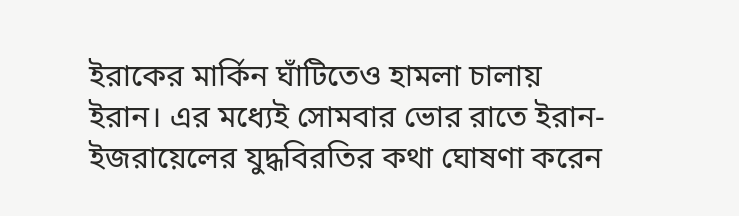ইরাকের মার্কিন ঘাঁটিতেও হামলা চালায় ইরান। এর মধ্যেই সোমবার ভোর রাতে ইরান-ইজরায়েলের যুদ্ধবিরতির কথা ঘোষণা করেন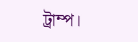ট্রাম্প।